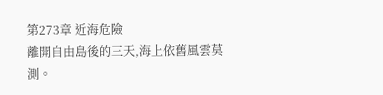第273章 近海危險
離開自由島後的三天,海上依舊風雲莫測。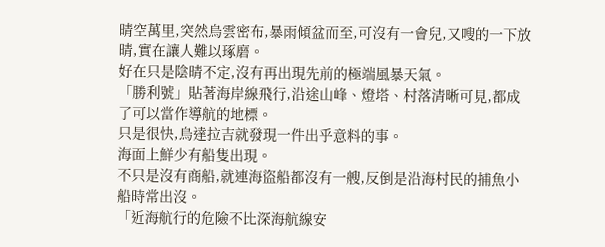晴空萬里,突然烏雲密布,暴雨傾盆而至,可沒有一會兒,又嗖的一下放晴,實在讓人難以琢磨。
好在只是陰晴不定,沒有再出現先前的極端風暴天氣。
「勝利號」貼著海岸線飛行,沿途山峰、燈塔、村落清晰可見,都成了可以當作導航的地標。
只是很快,烏達拉吉就發現一件出乎意料的事。
海面上鮮少有船隻出現。
不只是沒有商船,就連海盜船都沒有一艘,反倒是沿海村民的捕魚小船時常出沒。
「近海航行的危險不比深海航線安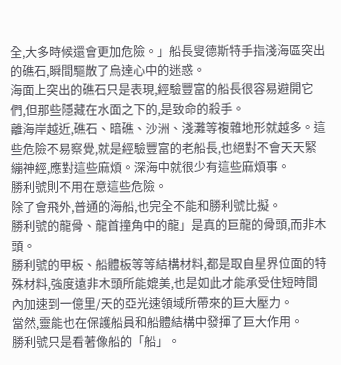全,大多時候還會更加危險。」船長叟德斯特手指淺海區突出的礁石,瞬間驅散了烏達心中的迷惑。
海面上突出的礁石只是表現,經驗豐富的船長很容易避開它們,但那些隱藏在水面之下的,是致命的殺手。
離海岸越近,礁石、暗礁、沙洲、淺灘等複雜地形就越多。這些危險不易察覺,就是經驗豐富的老船長,也絕對不會天天緊繃神經,應對這些麻煩。深海中就很少有這些麻煩事。
勝利號則不用在意這些危險。
除了會飛外,普通的海船,也完全不能和勝利號比擬。
勝利號的龍骨、龍首撞角中的龍」是真的巨龍的骨頭,而非木頭。
勝利號的甲板、船體板等等結構材料,都是取自星界位面的特殊材料,強度遠非木頭所能媲美,也是如此才能承受住短時間內加速到一億里/天的亞光速領域所帶來的巨大壓力。
當然,靈能也在保護船員和船體結構中發揮了巨大作用。
勝利號只是看著像船的「船」。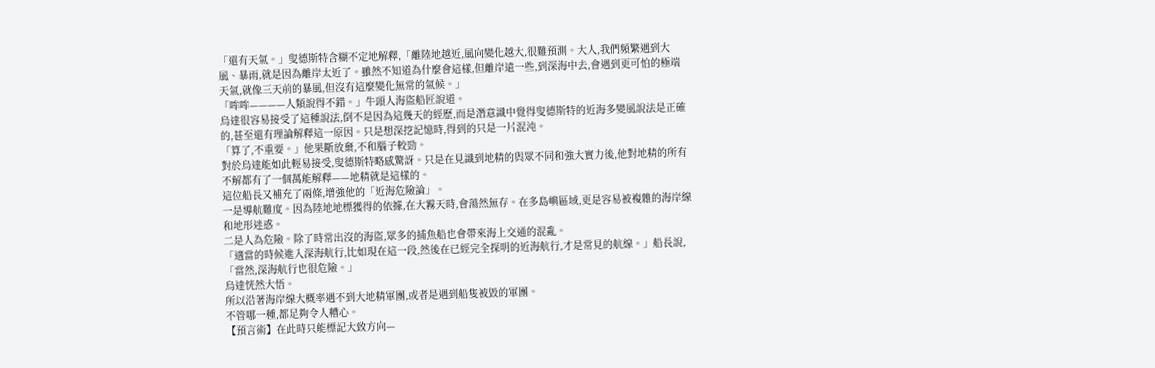「還有天氣。」叟德斯特含糊不定地解釋,「離陸地越近,風向變化越大,很難預測。大人,我們頻繁遇到大風、暴雨,就是因為離岸太近了。雖然不知道為什麼會這樣,但離岸遠一些,到深海中去,會遇到更可怕的極端天氣,就像三天前的暴風,但沒有這麼變化無常的氣候。」
「哞哞————人類說得不錯。」牛頭人海盜船匠說道。
烏達很容易接受了這種說法,倒不是因為這幾天的經歷,而是潛意識中覺得叟德斯特的近海多變風說法是正確的,甚至還有理論解釋這一原因。只是想深挖記憶時,得到的只是一片混沌。
「算了,不重要。」他果斷放棄,不和腦子較勁。
對於烏達能如此輕易接受,叟德斯特略感驚訝。只是在見識到地精的與眾不同和強大實力後,他對地精的所有不解都有了一個萬能解釋——地精就是這樣的。
這位船長又補充了兩條,增強他的「近海危險論」。
一是導航難度。因為陸地地標獲得的依據,在大霧天時,會蕩然無存。在多島嶼區域,更是容易被複雜的海岸線和地形迷惑。
二是人為危險。除了時常出沒的海盜,眾多的捕魚船也會帶來海上交通的混亂。
「適當的時候進入深海航行,比如現在這一段,然後在已經完全探明的近海航行,才是常見的航線。」船長說,「當然,深海航行也很危險。」
烏達恍然大悟。
所以沿著海岸線大概率遇不到大地精軍團,或者是遇到船隻被毀的軍團。
不管哪一種,都足夠令人糟心。
【預言術】在此時只能標記大致方向—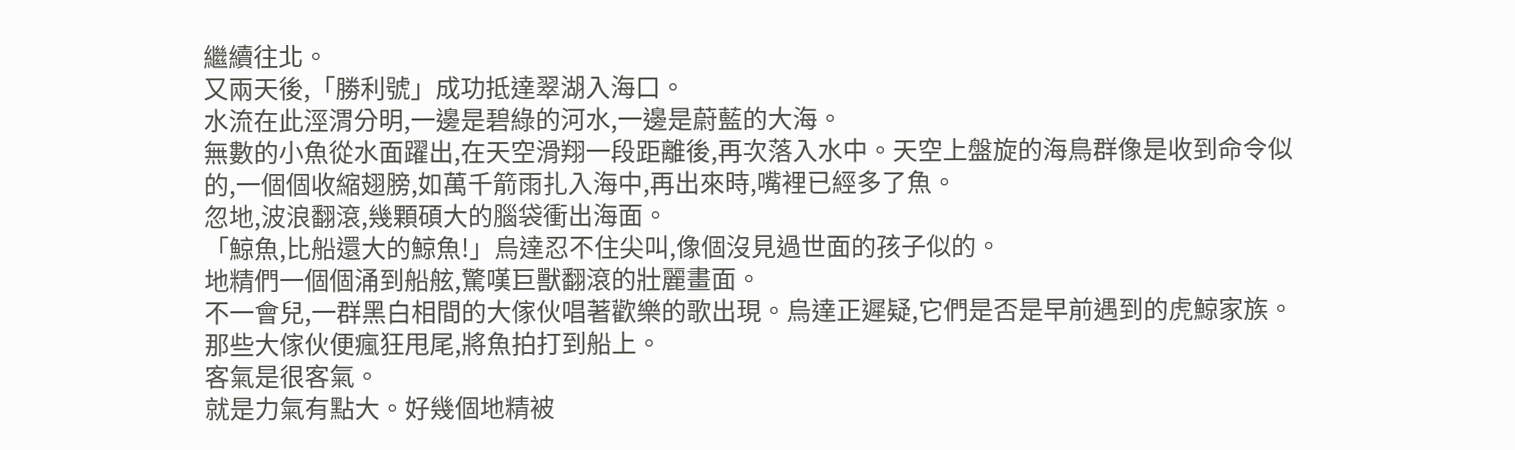繼續往北。
又兩天後,「勝利號」成功抵達翠湖入海口。
水流在此涇渭分明,一邊是碧綠的河水,一邊是蔚藍的大海。
無數的小魚從水面躍出,在天空滑翔一段距離後,再次落入水中。天空上盤旋的海鳥群像是收到命令似的,一個個收縮翅膀,如萬千箭雨扎入海中,再出來時,嘴裡已經多了魚。
忽地,波浪翻滾,幾顆碩大的腦袋衝出海面。
「鯨魚,比船還大的鯨魚!」烏達忍不住尖叫,像個沒見過世面的孩子似的。
地精們一個個涌到船舷,驚嘆巨獸翻滾的壯麗畫面。
不一會兒,一群黑白相間的大傢伙唱著歡樂的歌出現。烏達正遲疑,它們是否是早前遇到的虎鯨家族。那些大傢伙便瘋狂甩尾,將魚拍打到船上。
客氣是很客氣。
就是力氣有點大。好幾個地精被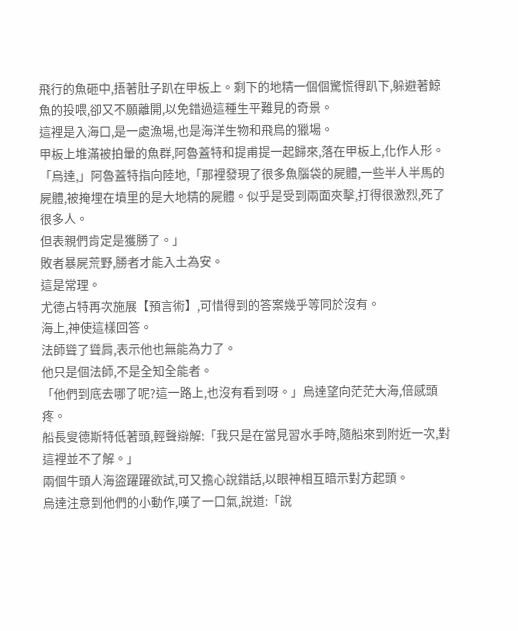飛行的魚砸中,捂著肚子趴在甲板上。剩下的地精一個個驚慌得趴下,躲避著鯨魚的投喂,卻又不願離開,以免錯過這種生平難見的奇景。
這裡是入海口,是一處漁場,也是海洋生物和飛鳥的獵場。
甲板上堆滿被拍暈的魚群,阿魯蓋特和提甫提一起歸來,落在甲板上,化作人形。
「烏達,」阿魯蓋特指向陸地,「那裡發現了很多魚腦袋的屍體,一些半人半馬的屍體,被掩埋在墳里的是大地精的屍體。似乎是受到兩面夾擊,打得很激烈,死了很多人。
但表親們肯定是獲勝了。」
敗者暴屍荒野,勝者才能入土為安。
這是常理。
尤德占特再次施展【預言術】,可惜得到的答案幾乎等同於沒有。
海上,神使這樣回答。
法師聳了聳肩,表示他也無能為力了。
他只是個法師,不是全知全能者。
「他們到底去哪了呢?這一路上,也沒有看到呀。」烏達望向茫茫大海,倍感頭疼。
船長叟德斯特低著頭,輕聲辯解:「我只是在當見習水手時,隨船來到附近一次,對這裡並不了解。」
兩個牛頭人海盜躍躍欲試,可又擔心說錯話,以眼神相互暗示對方起頭。
烏達注意到他們的小動作,嘆了一口氣,說道:「說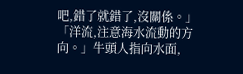吧,錯了就錯了,沒關係。」
「洋流,注意海水流動的方向。」牛頭人指向水面,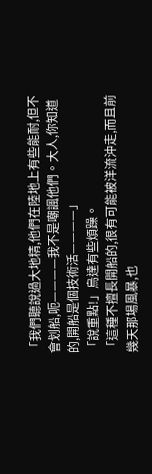「我們聽說過大地精,他們在陸地上有些能耐,但不會划船,呃————我不是嘲諷他們。大人,你知道的,開船是個技術活————」
「說重點!」烏達有些煩躁。
「這種不擅長開船的,很有可能被洋流沖走,而且前幾天那場風暴,也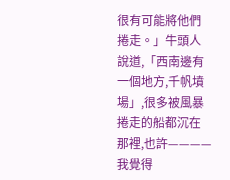很有可能將他們捲走。」牛頭人說道,「西南邊有一個地方,千帆墳場」,很多被風暴捲走的船都沉在那裡,也許————我覺得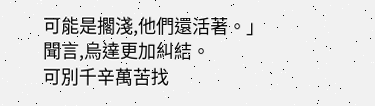可能是擱淺,他們還活著。」
聞言,烏達更加糾結。
可別千辛萬苦找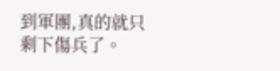到軍團,真的就只剩下傷兵了。